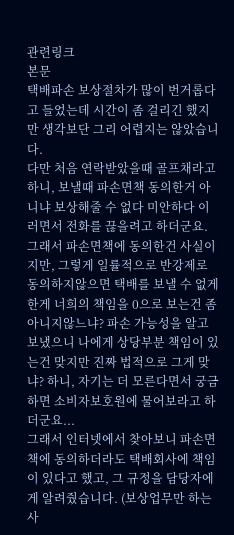관련링크
본문
택배파손 보상절차가 많이 번거롭다고 들었는데 시간이 좀 걸리긴 했지만 생각보단 그리 어렵지는 않았습니다.
다만 처음 연락받았을때 골프채라고 하니, 보낼때 파손면책 동의한거 아니냐 보상해줄 수 없다 미안하다 이러면서 전화를 끊을려고 하더군요.
그래서 파손면책에 동의한건 사실이지만, 그렇게 일률적으로 반강제로 동의하지않으면 택배를 보낼 수 없게 한게 너희의 책임을 0으로 보는건 좀 아니지않느냐? 파손 가능성을 알고 보냈으니 나에게 상당부분 책임이 있는건 맞지만 진짜 법적으로 그게 맞냐? 하니, 자기는 더 모른다면서 궁금하면 소비자보호원에 물어보라고 하더군요...
그래서 인터넷에서 찾아보니 파손면책에 동의하더라도 택배회사에 책임이 있다고 했고, 그 규정을 담당자에게 알려줬습니다. (보상업무만 하는 사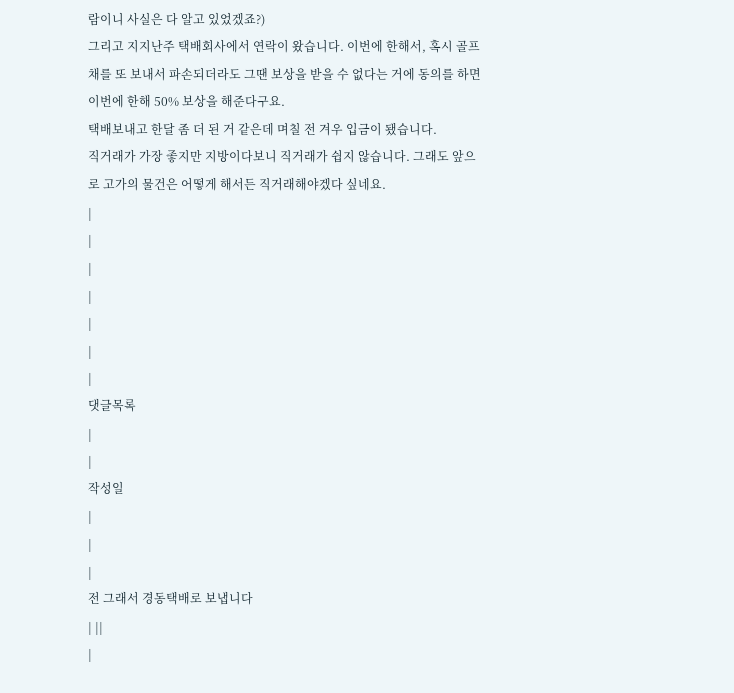람이니 사실은 다 알고 있었겠죠?)
그리고 지지난주 택배회사에서 연락이 왔습니다. 이번에 한해서, 혹시 골프채를 또 보내서 파손되더라도 그땐 보상을 받을 수 없다는 거에 동의를 하면 이번에 한해 50% 보상을 해준다구요.
택배보내고 한달 좀 더 된 거 같은데 며칠 전 겨우 입금이 됐습니다.
직거래가 가장 좋지만 지방이다보니 직거래가 쉽지 않습니다. 그래도 앞으로 고가의 물건은 어떻게 해서든 직거래해야겠다 싶네요.
|
|
|
|
|
|
|
댓글목록
|
|
작성일
|
|
|
전 그래서 경동택배로 보냅니다
| ||
|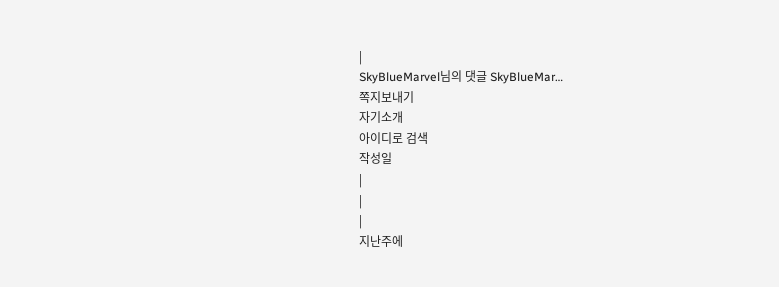|
SkyBlueMarvel님의 댓글 SkyBlueMar…
쪽지보내기
자기소개
아이디로 검색
작성일
|
|
|
지난주에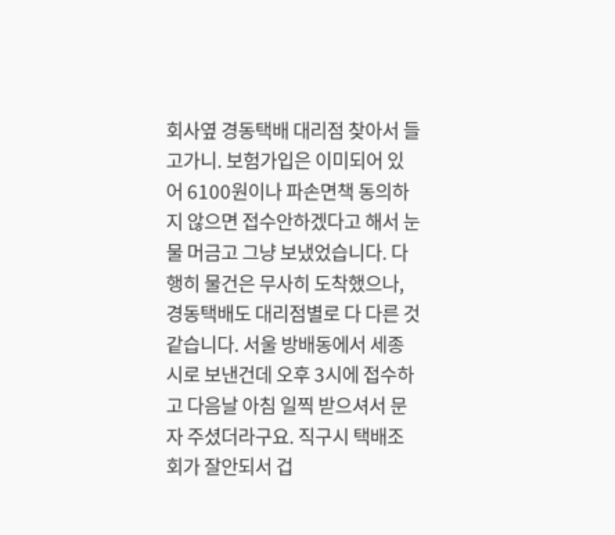회사옆 경동택배 대리점 찾아서 들고가니. 보험가입은 이미되어 있어 6100원이나 파손면책 동의하지 않으면 접수안하겠다고 해서 눈물 머금고 그냥 보냈었습니다. 다행히 물건은 무사히 도착했으나, 경동택배도 대리점별로 다 다른 것 같습니다. 서울 방배동에서 세종시로 보낸건데 오후 3시에 접수하고 다음날 아침 일찍 받으셔서 문자 주셨더라구요. 직구시 택배조회가 잘안되서 겁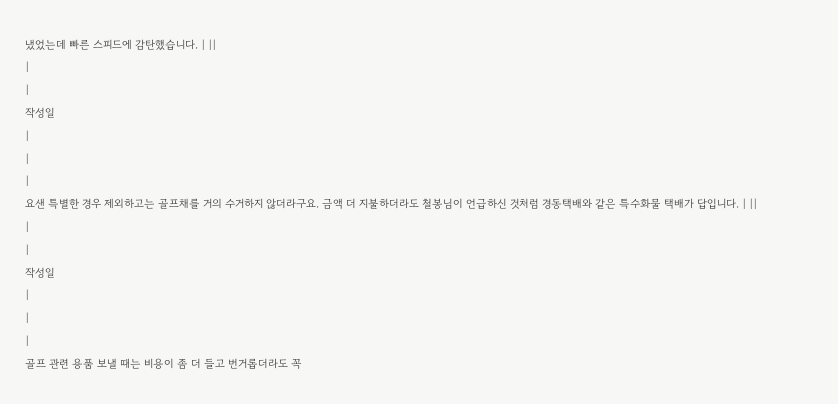냈었는데 빠른 스피드에 감탄했습니다. | ||
|
|
작성일
|
|
|
요샌 특별한 경우 제외하고는 골프채를 거의 수거하지 않더라구요. 금액 더 지불하더라도 철봉님이 언급하신 것처럼 경동택배와 같은 특수화물 택배가 답입니다. | ||
|
|
작성일
|
|
|
골프 관련 용품 보낼 때는 비용이 좀 더 들고 번거롭더라도 꼭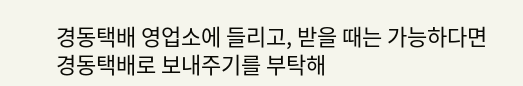경동택배 영업소에 들리고, 받을 때는 가능하다면 경동택배로 보내주기를 부탁해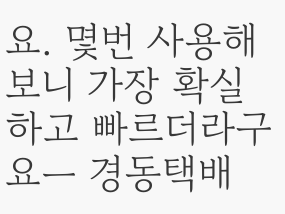요. 몇번 사용해보니 가장 확실하고 빠르더라구요ㅡ 경동택배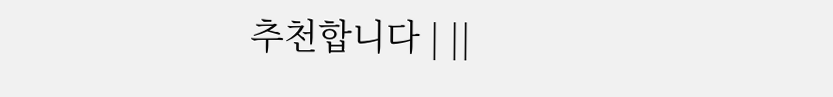추천합니다 | ||